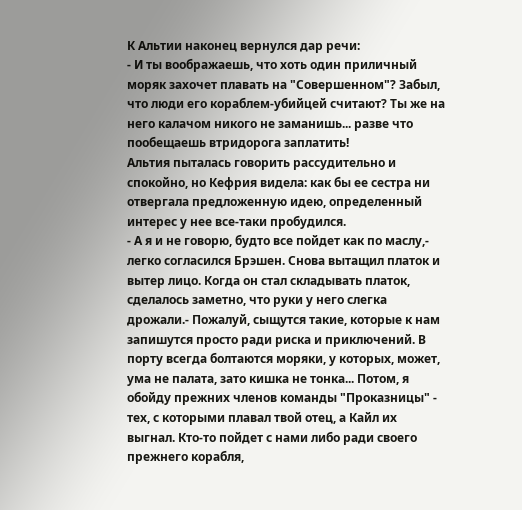К Альтии наконец вернулся дар речи:
- И ты воображаешь, что хоть один приличный моряк захочет плавать на "Совершенном"? Забыл, что люди его кораблем-убийцей считают? Ты же на него калачом никого не заманишь... разве что пообещаешь втридорога заплатить!
Альтия пыталась говорить рассудительно и спокойно, но Кефрия видела: как бы ее сестра ни отвергала предложенную идею, определенный интерес у нее все-таки пробудился.
- А я и не говорю, будто все пойдет как по маслу,- легко согласился Брэшен. Снова вытащил платок и вытер лицо. Когда он стал складывать платок, сделалось заметно, что руки у него слегка дрожали.- Пожалуй, сыщутся такие, которые к нам запишутся просто ради риска и приключений. В порту всегда болтаются моряки, у которых, может, ума не палата, зато кишка не тонка... Потом, я обойду прежних членов команды "Проказницы" - тех, с которыми плавал твой отец, а Кайл их выгнал. Кто-то пойдет с нами либо ради своего прежнего корабля,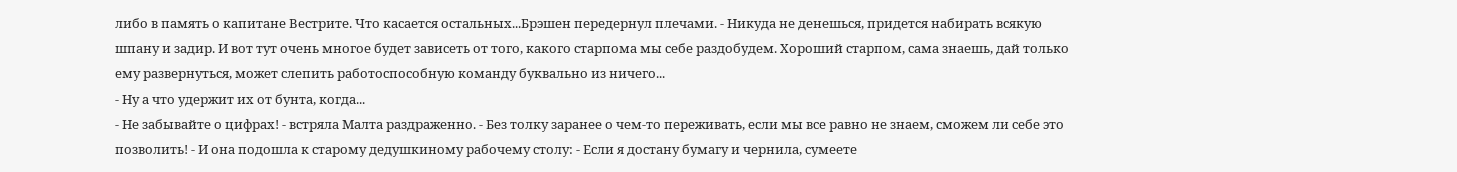либо в память о капитане Вестрите. Что касается остальных...Брэшен передернул плечами. - Никуда не денешься, придется набирать всякую шпану и задир. И вот тут очень многое будет зависеть от того, какого старпома мы себе раздобудем. Хороший старпом, сама знаешь, дай только ему развернуться, может слепить работоспособную команду буквально из ничего...
- Ну а что удержит их от бунта, когда...
- Не забывайте о цифрах! - встряла Малта раздраженно. - Без толку заранее о чем-то переживать, если мы все равно не знаем, сможем ли себе это позволить! - И она подошла к старому дедушкиному рабочему столу: - Если я достану бумагу и чернила, сумеете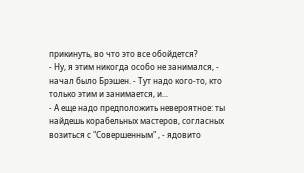прикинуть, во что это все обойдется?
- Ну, я этим никогда особо не занимался, - начал было Брэшен. - Тут надо кого-то, кто только этим и занимается, и...
- А еще надо предположить невероятное: ты найдешь корабельных мастеров, согласных возиться с "Совершенным" , - ядовито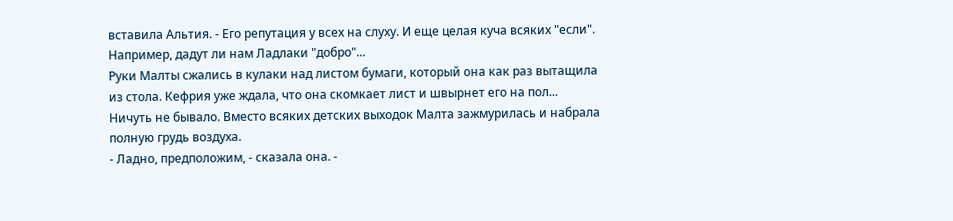вставила Альтия. - Его репутация у всех на слуху. И еще целая куча всяких "если". Например, дадут ли нам Ладлаки "добро"...
Руки Малты сжались в кулаки над листом бумаги, который она как раз вытащила из стола. Кефрия уже ждала, что она скомкает лист и швырнет его на пол... Ничуть не бывало. Вместо всяких детских выходок Малта зажмурилась и набрала полную грудь воздуха.
- Ладно, предположим, - сказала она. -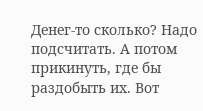Денег-то сколько? Надо подсчитать. А потом прикинуть, где бы раздобыть их. Вот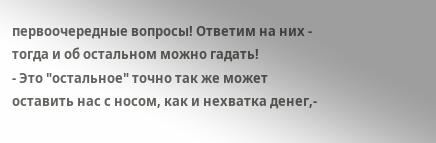первоочередные вопросы! Ответим на них - тогда и об остальном можно гадать!
- Это "остальное" точно так же может оставить нас с носом, как и нехватка денег,-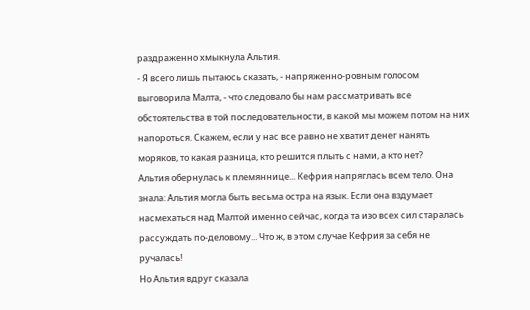раздраженно хмыкнула Альтия.
- Я всего лишь пытаюсь сказать, - напряженно-ровным голосом выговорила Малта, - что следовало бы нам рассматривать все обстоятельства в той последовательности, в какой мы можем потом на них напороться. Скажем, если у нас все равно не хватит денег нанять моряков, то какая разница, кто решится плыть с нами, а кто нет?
Альтия обернулась к племяннице... Кефрия напряглась всем тело. Она знала: Альтия могла быть весьма остра на язык. Если она вздумает насмехаться над Малтой именно сейчас, когда та изо всех сил старалась рассуждать по-деловому... Что ж, в этом случае Кефрия за себя не ручалась!
Но Альтия вдруг сказала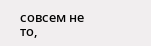совсем не то,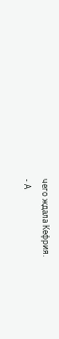чего ждала Кефрия.
- А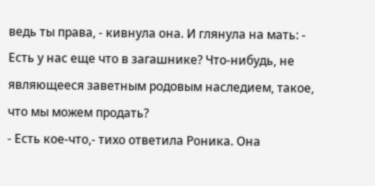ведь ты права, - кивнула она. И глянула на мать: - Есть у нас еще что в загашнике? Что-нибудь, не являющееся заветным родовым наследием, такое, что мы можем продать?
- Есть кое-что,- тихо ответила Роника. Она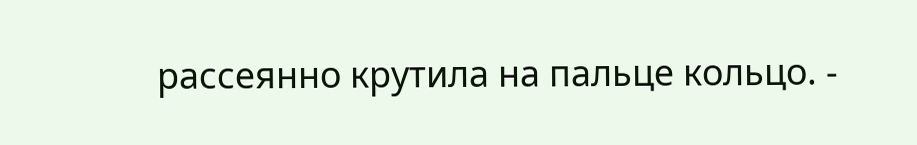рассеянно крутила на пальце кольцо. -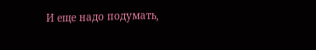И еще надо подумать,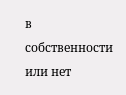в собственности или нет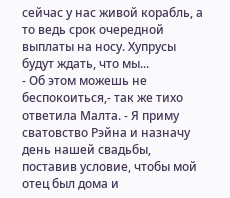сейчас у нас живой корабль, а то ведь срок очередной выплаты на носу. Хупрусы будут ждать, что мы...
- Об этом можешь не беспокоиться,- так же тихо ответила Малта. - Я приму сватовство Рэйна и назначу день нашей свадьбы, поставив условие, чтобы мой отец был дома и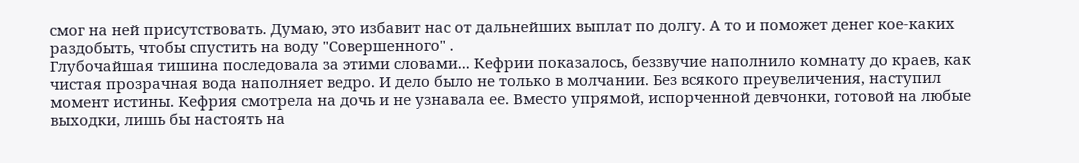смог на ней присутствовать. Думаю, это избавит нас от дальнейших выплат по долгу. А то и поможет денег кое-каких раздобыть, чтобы спустить на воду "Совершенного" .
Глубочайшая тишина последовала за этими словами... Кефрии показалось, беззвучие наполнило комнату до краев, как чистая прозрачная вода наполняет ведро. И дело было не только в молчании. Без всякого преувеличения, наступил момент истины. Кефрия смотрела на дочь и не узнавала ее. Вместо упрямой, испорченной девчонки, готовой на любые выходки, лишь бы настоять на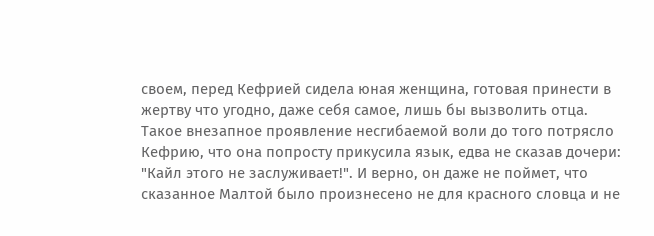своем, перед Кефрией сидела юная женщина, готовая принести в жертву что угодно, даже себя самое, лишь бы вызволить отца.
Такое внезапное проявление несгибаемой воли до того потрясло Кефрию, что она попросту прикусила язык, едва не сказав дочери: "Кайл этого не заслуживает!". И верно, он даже не поймет, что сказанное Малтой было произнесено не для красного словца и не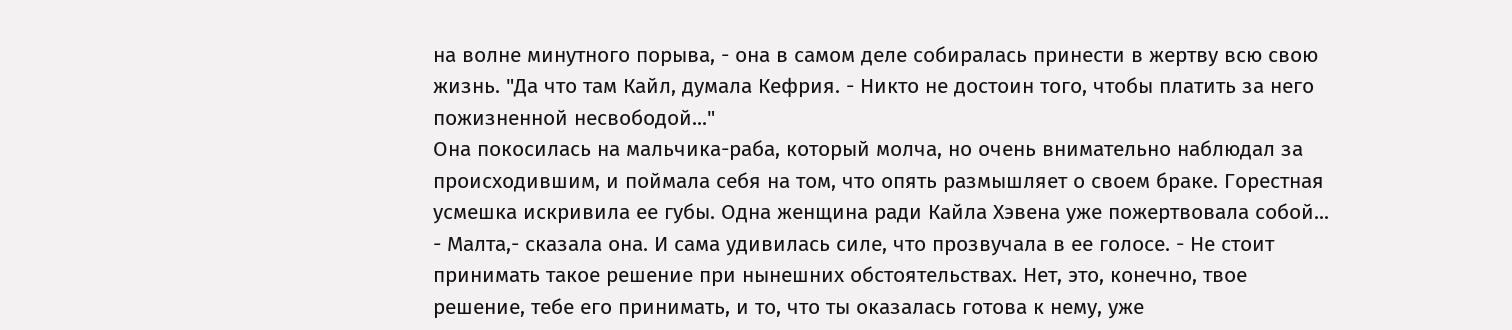на волне минутного порыва, - она в самом деле собиралась принести в жертву всю свою жизнь. "Да что там Кайл, думала Кефрия. - Никто не достоин того, чтобы платить за него пожизненной несвободой..."
Она покосилась на мальчика-раба, который молча, но очень внимательно наблюдал за происходившим, и поймала себя на том, что опять размышляет о своем браке. Горестная усмешка искривила ее губы. Одна женщина ради Кайла Хэвена уже пожертвовала собой...
- Малта,- сказала она. И сама удивилась силе, что прозвучала в ее голосе. - Не стоит принимать такое решение при нынешних обстоятельствах. Нет, это, конечно, твое решение, тебе его принимать, и то, что ты оказалась готова к нему, уже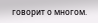говорит о многом.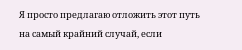Я просто предлагаю отложить этот путь на самый крайний случай, если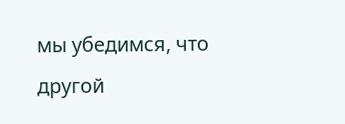мы убедимся, что другой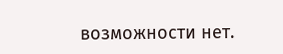возможности нет.